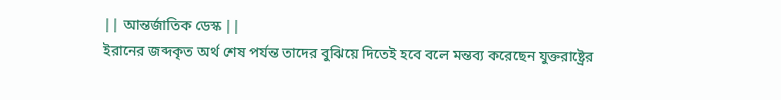|| আন্তর্জাতিক ডেস্ক ||
ইরানের জব্দকৃত অর্থ শেষ পর্যন্ত তাদের বুঝিয়ে দিতেই হবে বলে মন্তব্য করেছেন যুক্তরাষ্ট্রের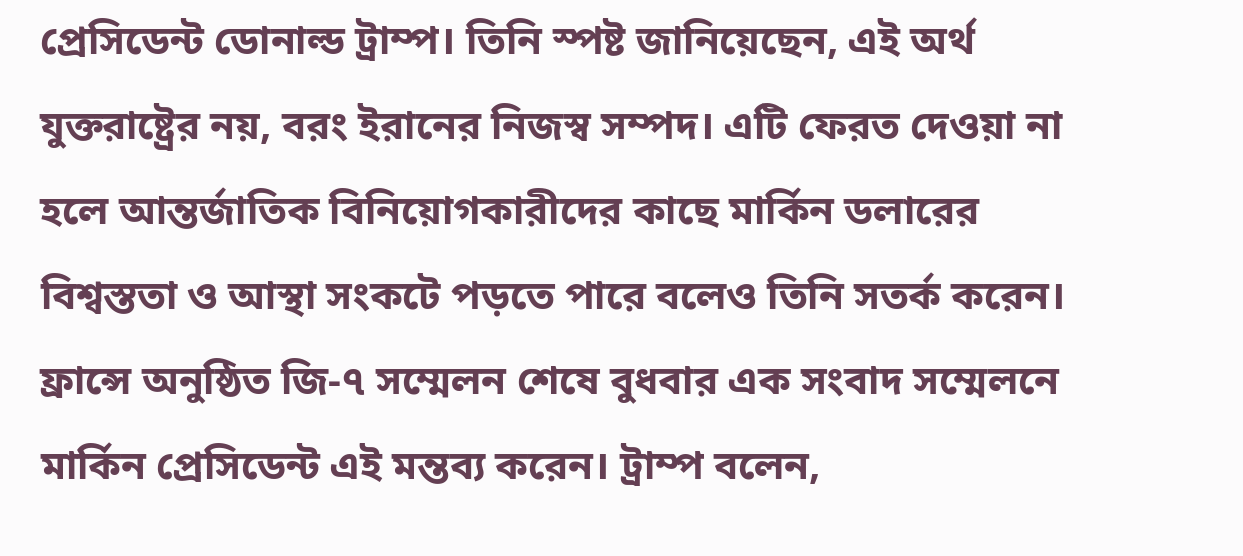প্রেসিডেন্ট ডোনাল্ড ট্রাম্প। তিনি স্পষ্ট জানিয়েছেন, এই অর্থ যুক্তরাষ্ট্রের নয়, বরং ইরানের নিজস্ব সম্পদ। এটি ফেরত দেওয়া না হলে আন্তর্জাতিক বিনিয়োগকারীদের কাছে মার্কিন ডলারের বিশ্বস্ততা ও আস্থা সংকটে পড়তে পারে বলেও তিনি সতর্ক করেন।
ফ্রান্সে অনুষ্ঠিত জি-৭ সম্মেলন শেষে বুধবার এক সংবাদ সম্মেলনে মার্কিন প্রেসিডেন্ট এই মন্তব্য করেন। ট্রাম্প বলেন,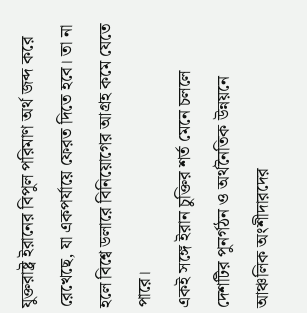যুক্তরাষ্ট্র ইরানের বিপুল পরিমাণ অর্থ জব্দ করে রেখেছে, যা একপর্যায়ে ফেরত দিতে হবে। তা না হলে বিশ্বে ডলারে বিনিয়োগের আগ্রহ কমে যেতে পারে।
একই সঙ্গে ইরান চুক্তির শর্ত মেনে চললে দেশটির পুনর্গঠন ও অর্থনৈতিক উন্নয়নে আঞ্চলিক অংশীদারদের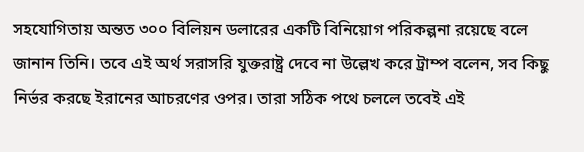সহযোগিতায় অন্তত ৩০০ বিলিয়ন ডলারের একটি বিনিয়োগ পরিকল্পনা রয়েছে বলে জানান তিনি। তবে এই অর্থ সরাসরি যুক্তরাষ্ট্র দেবে না উল্লেখ করে ট্রাম্প বলেন, সব কিছু নির্ভর করছে ইরানের আচরণের ওপর। তারা সঠিক পথে চললে তবেই এই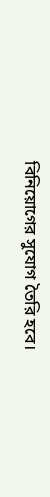বিনিয়োগের সুযোগ তৈরি হবে।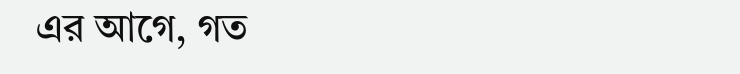এর আগে, গত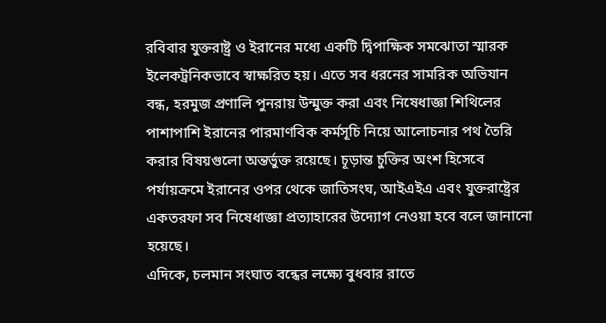রবিবার যুক্তরাষ্ট্র ও ইরানের মধ্যে একটি দ্বিপাক্ষিক সমঝোতা স্মারক ইলেকট্রনিকভাবে স্বাক্ষরিত হয়। এতে সব ধরনের সামরিক অভিযান বন্ধ, হরমুজ প্রণালি পুনরায় উন্মুক্ত করা এবং নিষেধাজ্ঞা শিথিলের পাশাপাশি ইরানের পারমাণবিক কর্মসূচি নিয়ে আলোচনার পথ তৈরি করার বিষয়গুলো অন্তর্ভুক্ত রয়েছে। চূড়ান্ত চুক্তির অংশ হিসেবে পর্যায়ক্রমে ইরানের ওপর থেকে জাতিসংঘ, আইএইএ এবং যুক্তরাষ্ট্রের একতরফা সব নিষেধাজ্ঞা প্রত্যাহারের উদ্যোগ নেওয়া হবে বলে জানানো হয়েছে।
এদিকে, চলমান সংঘাত বন্ধের লক্ষ্যে বুধবার রাতে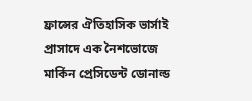ফ্রান্সের ঐতিহাসিক ভার্সাই প্রাসাদে এক নৈশভোজে মার্কিন প্রেসিডেন্ট ডোনাল্ড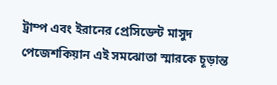ট্রাম্প এবং ইরানের প্রেসিডেন্ট মাসুদ পেজেশকিয়ান এই সমঝোতা স্মারকে চূড়ান্ত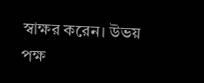স্বাক্ষর করেন। উভয় পক্ষ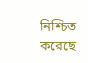নিশ্চিত করেছে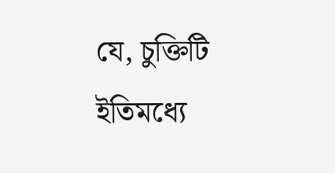যে, চুক্তিটি ইতিমধ্যে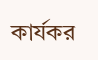কার্যকর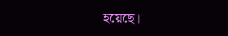হয়েছে।